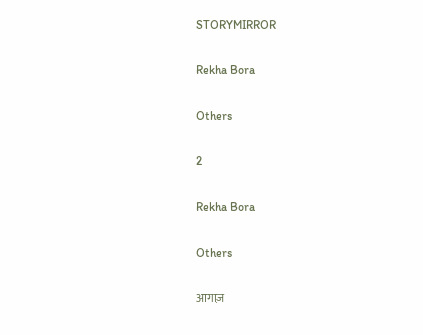STORYMIRROR

Rekha Bora

Others

2

Rekha Bora

Others

आगाज़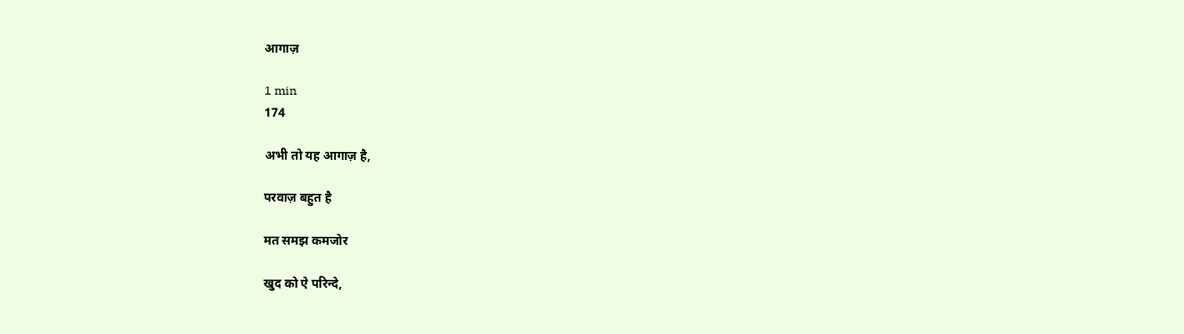आगाज़

1 min
174

अभी तो यह आगाज़ है,

परवाज़ बहुत है

मत समझ कमजोर

खुद को ऐ परिन्दे,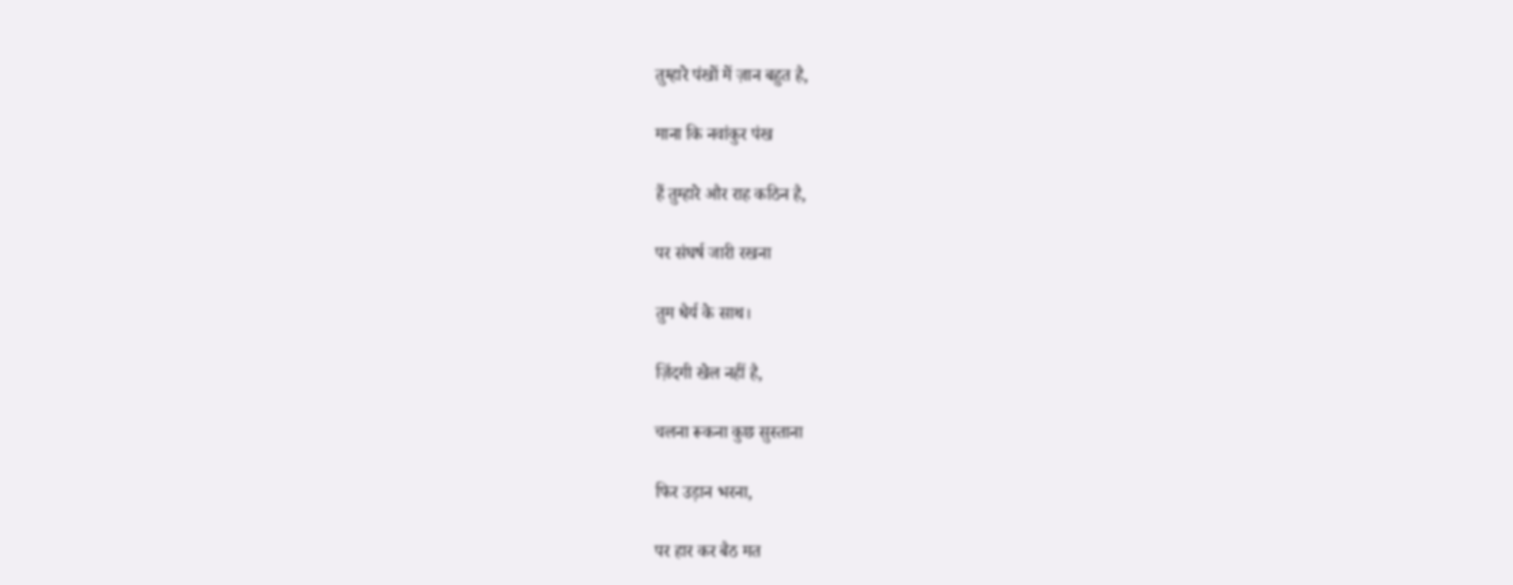तुम्हारे पंखों में ज़ान बहुत है,

माना कि नवांकुर पंख

हैं तुम्हारे और राह कठिन है,

पर संघर्ष जारी रखना

तुम धैर्य के साथ।

ज़िंदगी खेल नहीं है,

चलना रूकना कुछ सुस्ताना

फिर उड़ान भरना,

पर हार कर बैठ मत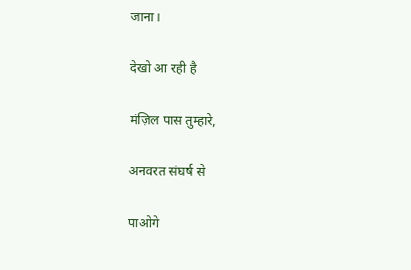जाना।

देखो आ रही है

मंज़िल पास तुम्हारे,

अनवरत संघर्ष से

पाओगे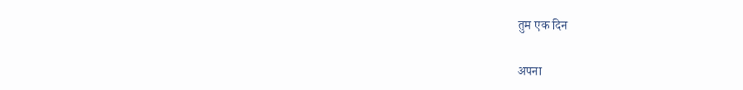तुम एक दिन

अपना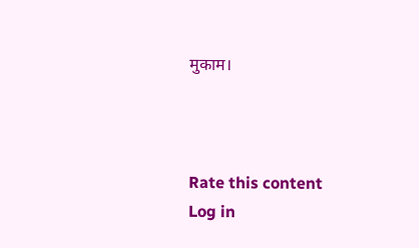मुकाम।



Rate this content
Log in